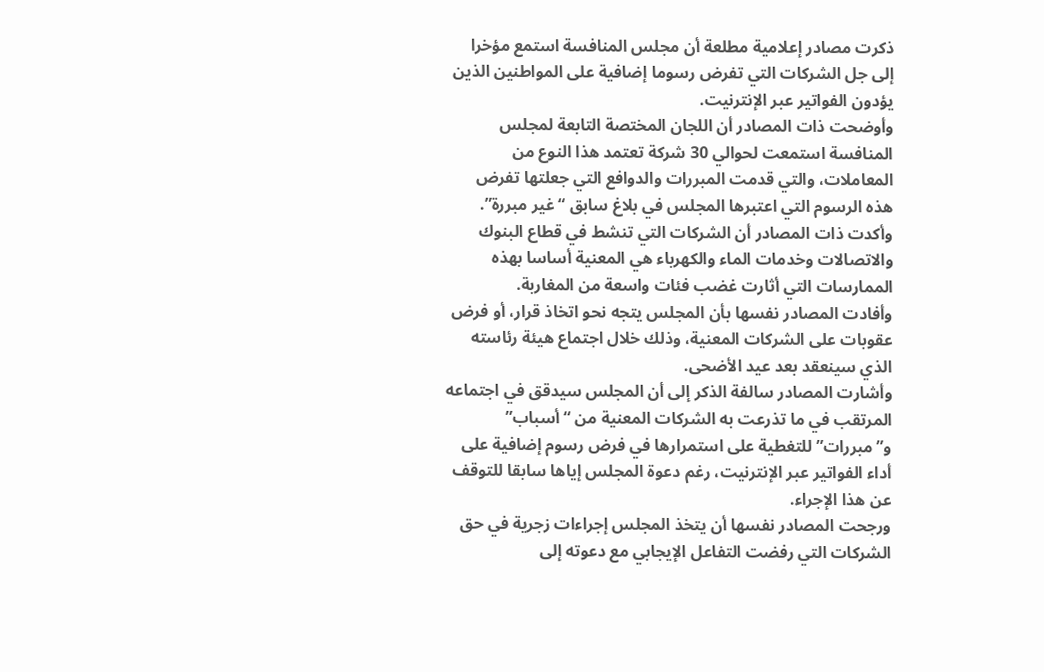ذكرت مصادر إعلامية مطلعة أن مجلس المنافسة استمع مؤخرا إلى جل الشركات التي تفرض رسوما إضافية على المواطنين الذين يؤدون الفواتير عبر الإنترنيت.
وأوضحت ذات المصادر أن اللجان المختصة التابعة لمجلس المنافسة استمعت لحوالي 30 شركة تعتمد هذا النوع من المعاملات، والتي قدمت المبررات والدوافع التي جعلتها تفرض هذه الرسوم التي اعتبرها المجلس في بلاغ سابق “غير مبررة”.
وأكدت ذات المصادر أن الشركات التي تنشط في قطاع البنوك والاتصالات وخدمات الماء والكهرباء هي المعنية أساسا بهذه الممارسات التي أثارت غضب فئات واسعة من المغاربة.
وأفادت المصادر نفسها بأن المجلس يتجه نحو اتخاذ قرار، أو فرض عقوبات على الشركات المعنية، وذلك خلال اجتماع هيئة رئاسته الذي سينعقد بعد عيد الأضحى.
وأشارت المصادر سالفة الذكر إلى أن المجلس سيدقق في اجتماعه المرتقب في ما تذرعت به الشركات المعنية من “أسباب” و”مبررات” للتغطية على استمرارها في فرض رسوم إضافية على أداء الفواتير عبر الإنترنيت، رغم دعوة المجلس إياها سابقا للتوقف عن هذا الإجراء.
ورجحت المصادر نفسها أن يتخذ المجلس إجراءات زجرية في حق الشركات التي رفضت التفاعل الإيجابي مع دعوته إلى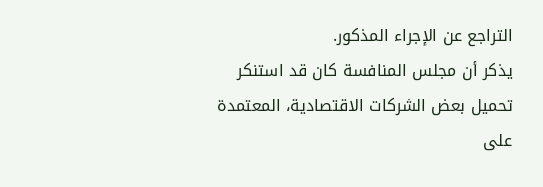التراجع عن الإجراء المذكور.
يذكر أن مجلس المنافسة كان قد استنكر تحميل بعض الشركات الاقتصادية، المعتمدة على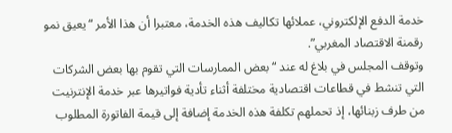خدمة الدفع الإلكتروني، عملائها تكاليف هذه الخدمة، معتبرا أن هذا الأمر “يعيق نمو رقمنة الاقتصاد المغربي”.
وتوقف المجلس في بلاغ له عند “بعض الممارسات التي تقوم بها بعض الشركات التي تنشط في قطاعات اقتصادية مختلفة أثناء تأدية فواتيرها عبر خدمة الإنترنيت من طرف زبنائها، إذ تحملهم تكلفة هذه الخدمة إضافة إلى قيمة الفاتورة المطلوب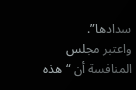سدادها”.
واعتبر مجلس المنافسة أن “هذه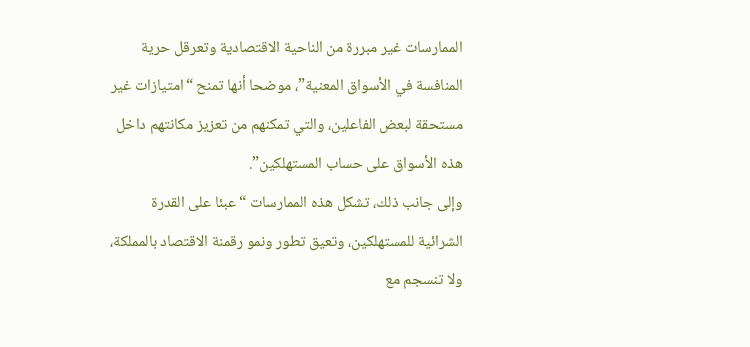الممارسات غير مبررة من الناحية الاقتصادية وتعرقل حرية المنافسة في الأسواق المعنية”، موضحا أنها تمنح “امتيازات غير مستحقة لبعض الفاعلين، والتي تمكنهم من تعزيز مكانتهم داخل هذه الأسواق على حساب المستهلكين”.
وإلى جانب ذلك، تشكل هذه الممارسات “عبئا على القدرة الشرائية للمستهلكين، وتعيق تطور ونمو رقمنة الاقتصاد بالمملكة، ولا تنسجم مع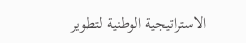الاستراتيجية الوطنية لتطوير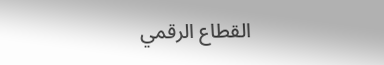القطاع الرقمي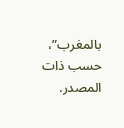بالمغرب”، حسب ذات المصدر.